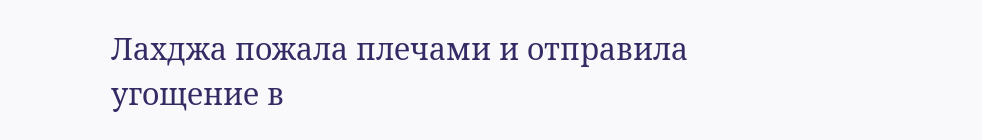Лахджа пожала плечами и отправила угощение в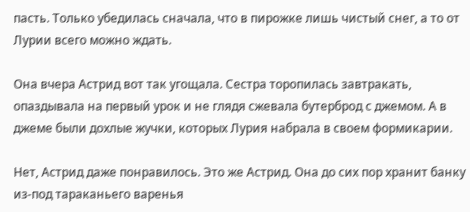пасть. Только убедилась сначала, что в пирожке лишь чистый снег, а то от Лурии всего можно ждать.

Она вчера Астрид вот так угощала. Сестра торопилась завтракать, опаздывала на первый урок и не глядя сжевала бутерброд с джемом. А в джеме были дохлые жучки, которых Лурия набрала в своем формикарии.

Нет, Астрид даже понравилось. Это же Астрид. Она до сих пор хранит банку из-под тараканьего варенья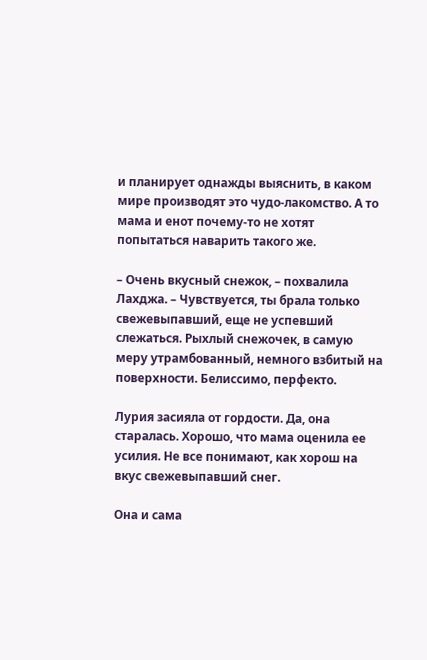и планирует однажды выяснить, в каком мире производят это чудо-лакомство. А то мама и енот почему-то не хотят попытаться наварить такого же.

– Очень вкусный снежок, – похвалила Лахджа. – Чувствуется, ты брала только свежевыпавший, еще не успевший слежаться. Рыхлый снежочек, в самую меру утрамбованный, немного взбитый на поверхности. Белиссимо, перфекто.

Лурия засияла от гордости. Да, она старалась. Хорошо, что мама оценила ее усилия. Не все понимают, как хорош на вкус свежевыпавший снег.

Она и сама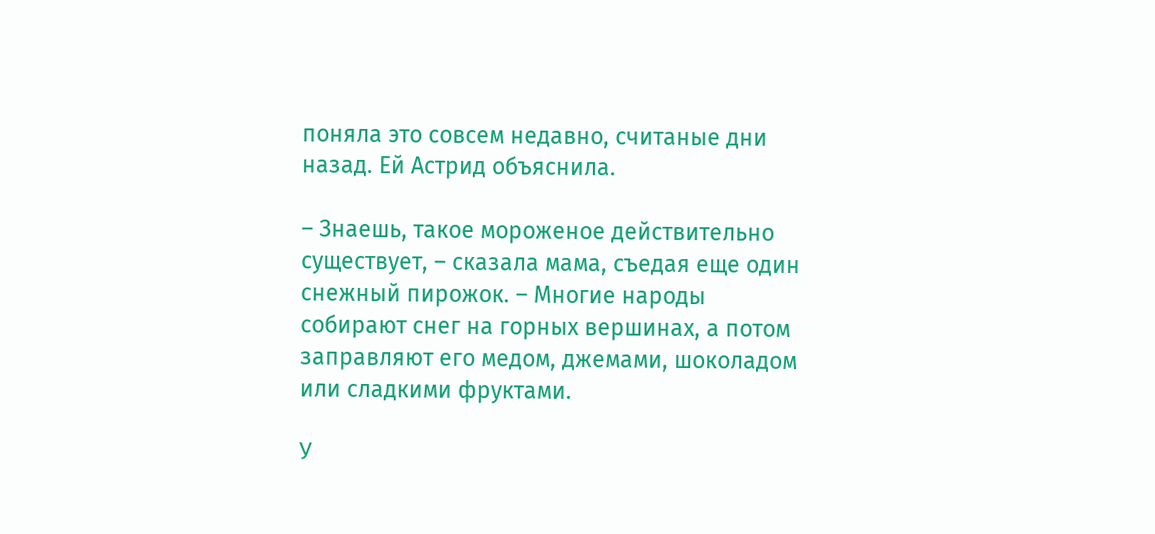поняла это совсем недавно, считаные дни назад. Ей Астрид объяснила.

– Знаешь, такое мороженое действительно существует, – сказала мама, съедая еще один снежный пирожок. – Многие народы собирают снег на горных вершинах, а потом заправляют его медом, джемами, шоколадом или сладкими фруктами.

У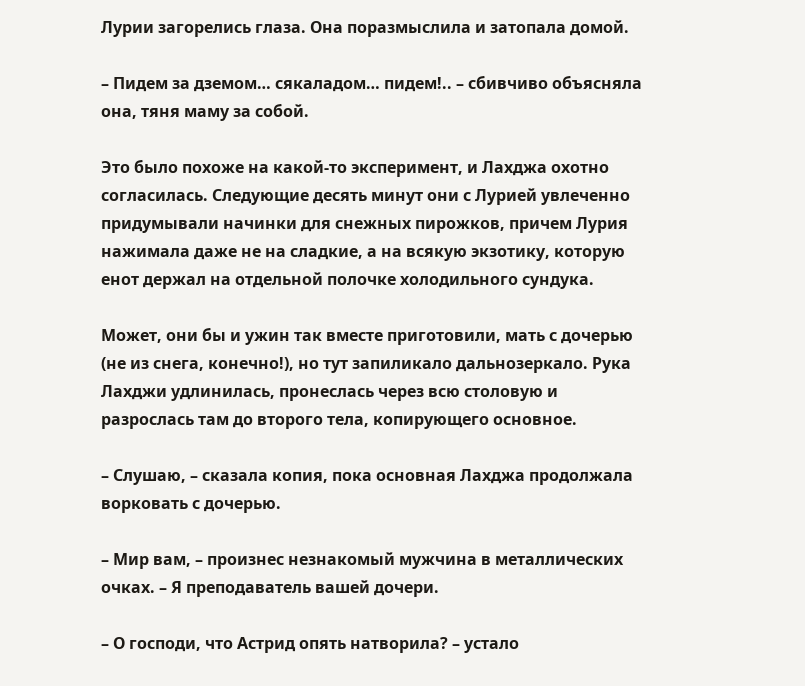Лурии загорелись глаза. Она поразмыслила и затопала домой.

– Пидем за дземом… сякаладом… пидем!.. – сбивчиво объясняла она, тяня маму за собой.

Это было похоже на какой-то эксперимент, и Лахджа охотно согласилась. Следующие десять минут они с Лурией увлеченно придумывали начинки для снежных пирожков, причем Лурия нажимала даже не на сладкие, а на всякую экзотику, которую енот держал на отдельной полочке холодильного сундука.

Может, они бы и ужин так вместе приготовили, мать с дочерью (не из снега, конечно!), но тут запиликало дальнозеркало. Рука Лахджи удлинилась, пронеслась через всю столовую и разрослась там до второго тела, копирующего основное.

– Слушаю, – сказала копия, пока основная Лахджа продолжала ворковать с дочерью.

– Мир вам, – произнес незнакомый мужчина в металлических очках. – Я преподаватель вашей дочери.

– О господи, что Астрид опять натворила? – устало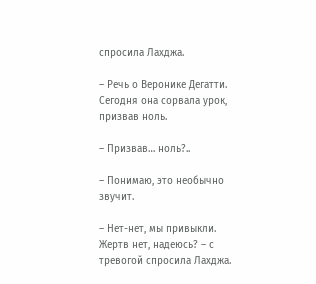спросила Лахджа.

– Речь о Веронике Дегатти. Сегодня она сорвала урок, призвав ноль.

– Призвав… ноль?..

– Понимаю, это необычно звучит.

– Нет-нет, мы привыкли. Жертв нет, надеюсь? – с тревогой спросила Лахджа.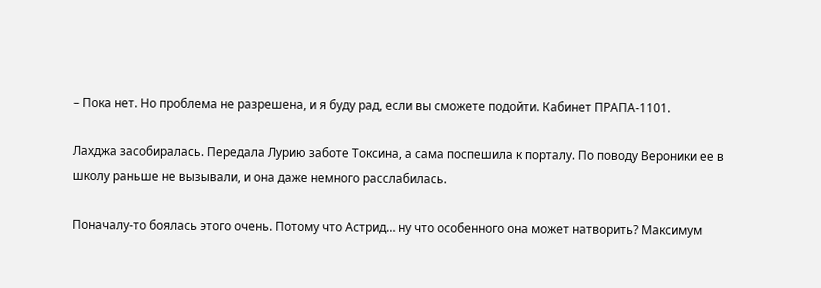– Пока нет. Но проблема не разрешена, и я буду рад, если вы сможете подойти. Кабинет ПРАПА-1101.

Лахджа засобиралась. Передала Лурию заботе Токсина, а сама поспешила к порталу. По поводу Вероники ее в школу раньше не вызывали, и она даже немного расслабилась.

Поначалу-то боялась этого очень. Потому что Астрид… ну что особенного она может натворить? Максимум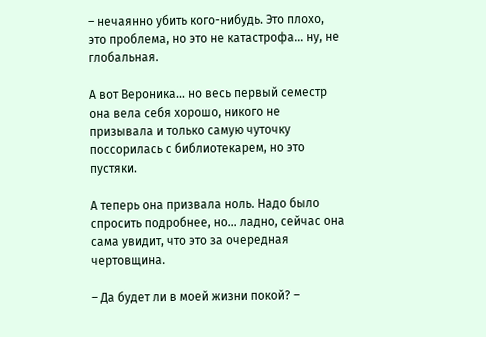– нечаянно убить кого-нибудь. Это плохо, это проблема, но это не катастрофа… ну, не глобальная.

А вот Вероника… но весь первый семестр она вела себя хорошо, никого не призывала и только самую чуточку поссорилась с библиотекарем, но это пустяки.

А теперь она призвала ноль. Надо было спросить подробнее, но… ладно, сейчас она сама увидит, что это за очередная чертовщина.

– Да будет ли в моей жизни покой? –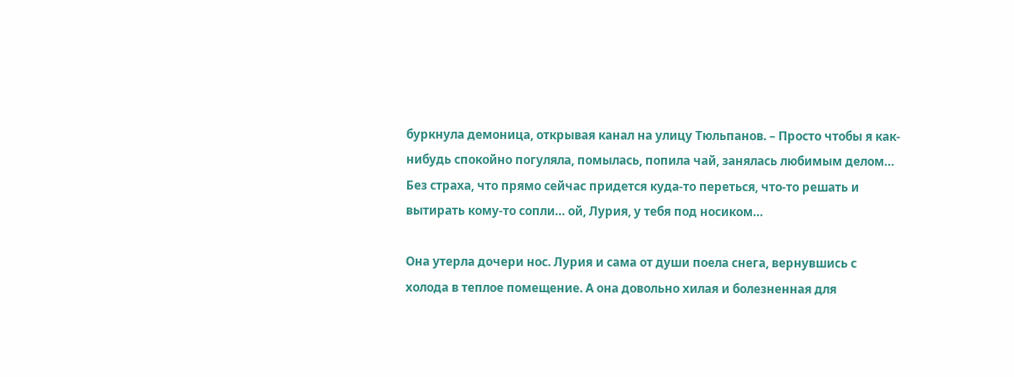буркнула демоница, открывая канал на улицу Тюльпанов. – Просто чтобы я как-нибудь спокойно погуляла, помылась, попила чай, занялась любимым делом… Без страха, что прямо сейчас придется куда-то переться, что-то решать и вытирать кому-то сопли… ой, Лурия, у тебя под носиком…

Она утерла дочери нос. Лурия и сама от души поела снега, вернувшись с холода в теплое помещение. А она довольно хилая и болезненная для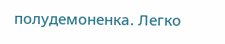полудемоненка. Легко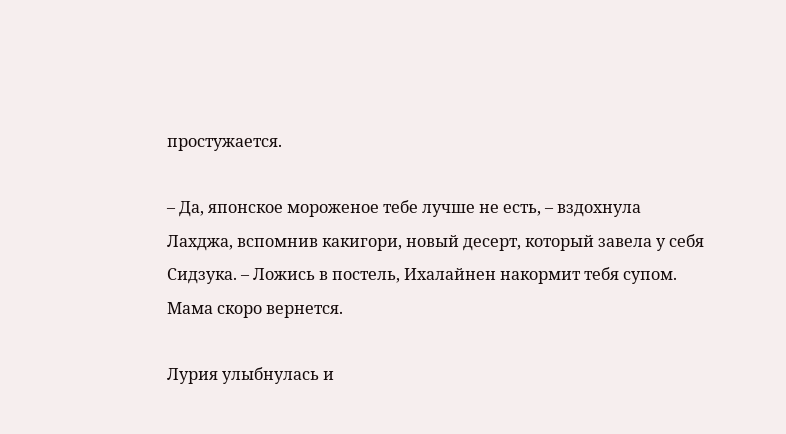простужается.

– Да, японское мороженое тебе лучше не есть, – вздохнула Лахджа, вспомнив какигори, новый десерт, который завела у себя Сидзука. – Ложись в постель, Ихалайнен накормит тебя супом. Мама скоро вернется.

Лурия улыбнулась и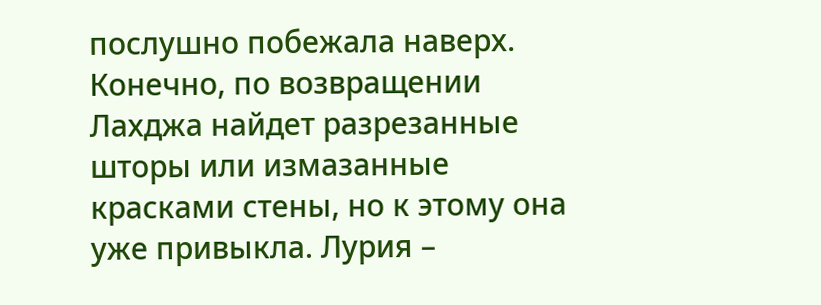послушно побежала наверх. Конечно, по возвращении Лахджа найдет разрезанные шторы или измазанные красками стены, но к этому она уже привыкла. Лурия –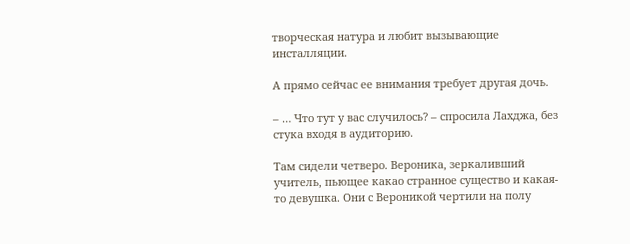творческая натура и любит вызывающие инсталляции.

А прямо сейчас ее внимания требует другая дочь.

– … Что тут у вас случилось? – спросила Лахджа, без стука входя в аудиторию.

Там сидели четверо. Вероника, зеркаливший учитель, пьющее какао странное существо и какая-то девушка. Они с Вероникой чертили на полу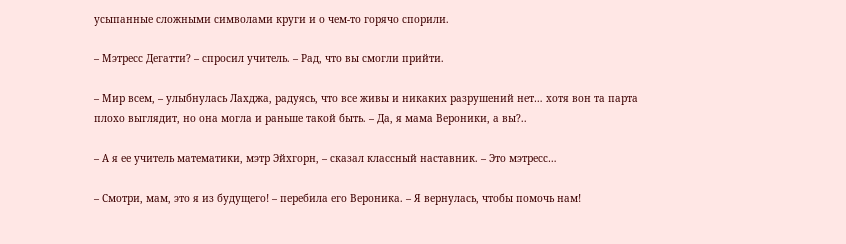усыпанные сложными символами круги и о чем-то горячо спорили.

– Мэтресс Дегатти? – спросил учитель. – Рад, что вы смогли прийти.

– Мир всем, – улыбнулась Лахджа, радуясь, что все живы и никаких разрушений нет… хотя вон та парта плохо выглядит, но она могла и раньше такой быть. – Да, я мама Вероники, а вы?..

– А я ее учитель математики, мэтр Эйхгорн, – сказал классный наставник. – Это мэтресс…

– Смотри, мам, это я из будущего! – перебила его Вероника. – Я вернулась, чтобы помочь нам!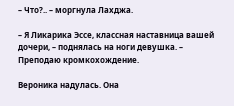– Что?.. – моргнула Лахджа.

– Я Ликарика Эссе, классная наставница вашей дочери, – поднялась на ноги девушка. – Преподаю кромкохождение.

Вероника надулась. Она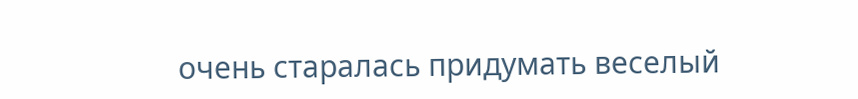очень старалась придумать веселый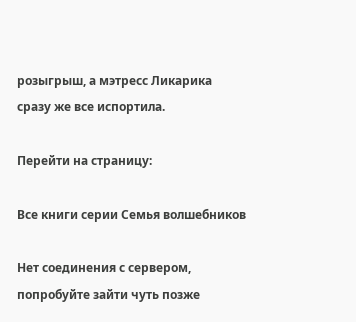розыгрыш, а мэтресс Ликарика сразу же все испортила.

Перейти на страницу:

Все книги серии Семья волшебников

Нет соединения с сервером, попробуйте зайти чуть позже